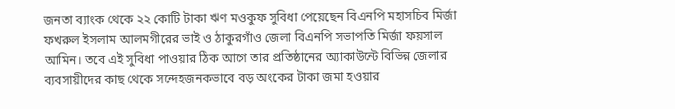জনতা ব্যাংক থেকে ২২ কোটি টাকা ঋণ মওকুফ সুবিধা পেয়েছেন বিএনপি মহাসচিব মির্জা ফখরুল ইসলাম আলমগীরের ভাই ও ঠাকুরগাঁও জেলা বিএনপি সভাপতি মির্জা ফয়সাল আমিন। তবে এই সুবিধা পাওয়ার ঠিক আগে তার প্রতিষ্ঠানের অ্যাকাউন্টে বিভিন্ন জেলার ব্যবসায়ীদের কাছ থেকে সন্দেহজনকভাবে বড় অংকের টাকা জমা হওয়ার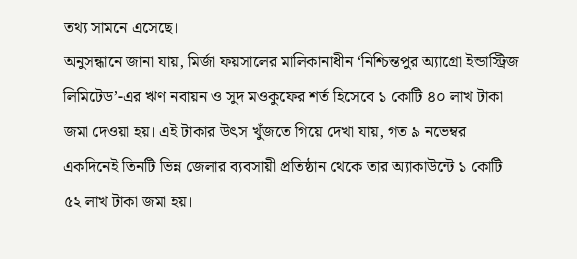তথ্য সামনে এসেছে।
অনুসন্ধানে জানা যায়, মির্জা ফয়সালের মালিকানাধীন ‘নিশ্চিন্তপুর অ্যাগ্রো ইন্ডাস্ট্রিজ লিমিটেড’-এর ঋণ নবায়ন ও সুদ মওকুফের শর্ত হিসেবে ১ কোটি ৪০ লাখ টাকা জমা দেওয়া হয়। এই টাকার উৎস খুঁজতে গিয়ে দেখা যায়, গত ৯ নভেম্বর একদিনেই তিনটি ভিন্ন জেলার ব্যবসায়ী প্রতিষ্ঠান থেকে তার অ্যাকাউন্টে ১ কোটি ৫২ লাখ টাকা জমা হয়।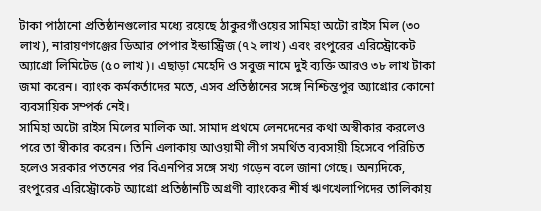টাকা পাঠানো প্রতিষ্ঠানগুলোর মধ্যে রয়েছে ঠাকুরগাঁওয়ের সামিহা অটো রাইস মিল (৩০ লাখ), নারায়ণগঞ্জের ডিআর পেপার ইন্ডাস্ট্রিজ (৭২ লাখ) এবং রংপুরের এরিস্ট্রোকেট অ্যাগ্রো লিমিটেড (৫০ লাখ)। এছাড়া মেহেদি ও সবুজ নামে দুই ব্যক্তি আরও ৩৮ লাখ টাকা জমা করেন। ব্যাংক কর্মকর্তাদের মতে, এসব প্রতিষ্ঠানের সঙ্গে নিশ্চিন্তপুর অ্যাগ্রোর কোনো ব্যবসায়িক সম্পর্ক নেই।
সামিহা অটো রাইস মিলের মালিক আ. সামাদ প্রথমে লেনদেনের কথা অস্বীকার করলেও পরে তা স্বীকার করেন। তিনি এলাকায় আওয়ামী লীগ সমর্থিত ব্যবসায়ী হিসেবে পরিচিত হলেও সরকার পতনের পর বিএনপির সঙ্গে সখ্য গড়েন বলে জানা গেছে। অন্যদিকে, রংপুরের এরিস্ট্রোকেট অ্যাগ্রো প্রতিষ্ঠানটি অগ্রণী ব্যাংকের শীর্ষ ঋণখেলাপিদের তালিকায়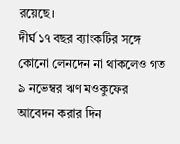রয়েছে।
দীর্ঘ ১৭ বছর ব্যাংকটির সঙ্গে কোনো লেনদেন না থাকলেও গত ৯ নভেম্বর ঋণ মওকুফের আবেদন করার দিন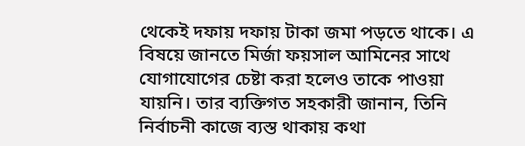থেকেই দফায় দফায় টাকা জমা পড়তে থাকে। এ বিষয়ে জানতে মির্জা ফয়সাল আমিনের সাথে যোগাযোগের চেষ্টা করা হলেও তাকে পাওয়া যায়নি। তার ব্যক্তিগত সহকারী জানান, তিনি নির্বাচনী কাজে ব্যস্ত থাকায় কথা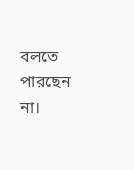বলতে পারছেন না।